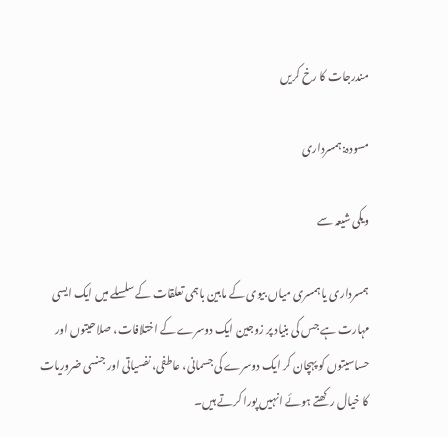مندرجات کا رخ کریں

مسودہ:ہمسرداری

ویکی شیعہ سے

ہمسرداری یا ہمسری میاں بیوی کے مابین باہمی تعلقات کے سلسلے میں ایک ایسی مہارت ہے جس کی بنیاد پر زوجین ایک دوسرے کے اختلافات، صلاحیتوں اور حساسیتوں کو پہچان کر ایک دوسرے کی جسمانی، عاطفی، نفسیاتی اور جنسی ضروریات کا خیال رکھتے ہوئے انہیں پورا کرتے ہیں۔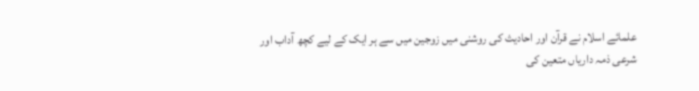علمائے اسلام نے قرآن اور احادیث کی روشنی میں زوجین میں سے ہر ایک کے لیے کچھ آداب اور شرعی ذمہ داریاں متعین کی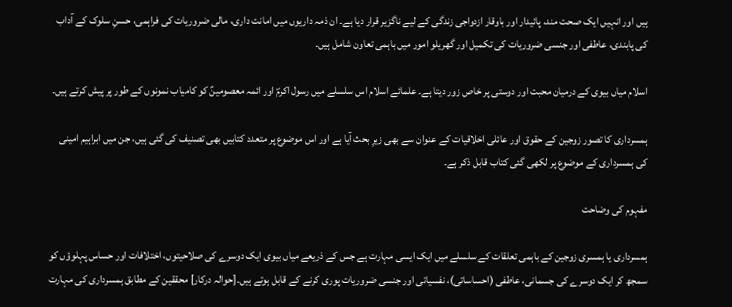ہیں اور انہیں ایک صحت مند، پائیدار اور باوقار ازدواجی زندگی کے لیے ناگزیر قرار دیا ہے۔ ان ذمہ داریوں میں امانت داری، مالی ضروریات کی فراہمی، حسنِ سلوک کے آداب کی پابندی، عاطفی اور جنسی ضروریات کی تکمیل اور گھریلو امور میں باہمی تعاون شامل ہیں۔

اسلام میاں بیوی کے درمیان محبت اور دوستی پر خاص زور دیتا ہے۔ علمائے اسلام اس سلسلے میں رسول اکرمؐ اور ائمہ معصومینؑ کو کامیاب نمونوں کے طور پر پیش کرتے ہیں۔

ہمسرداری کا تصور زوجین کے حقوق اور عائلی اخلاقیات کے عنوان سے بھی زیرِ بحث آیا ہے اور اس موضوع پر متعدد کتابیں بھی تصنیف کی گئی ہیں، جن میں ابراہیم امینی کی ہمسرداری کے موضوع پر لکھی گئی کتاب قابل ذکر ہے۔

مفہوم کی وضاحت

ہمسرداری یا ہمسری زوجین کے باہمی تعلقات کے سلسلے میں ایک ایسی مہارت ہے جس کے ذریعے میاں بیوی ایک دوسرے کی صلاحیتوں، اختلافات اور حساس پہلوؤں کو سمجھ کر ایک دوسرے کی جسمانی، عاطفی (احساساتی)، نفسیاتی اور جنسی ضروریات پوری کرنے کے قابل ہوتے ہیں۔[حوالہ درکار] محققین کے مطابق ہمسرداری کی مہارت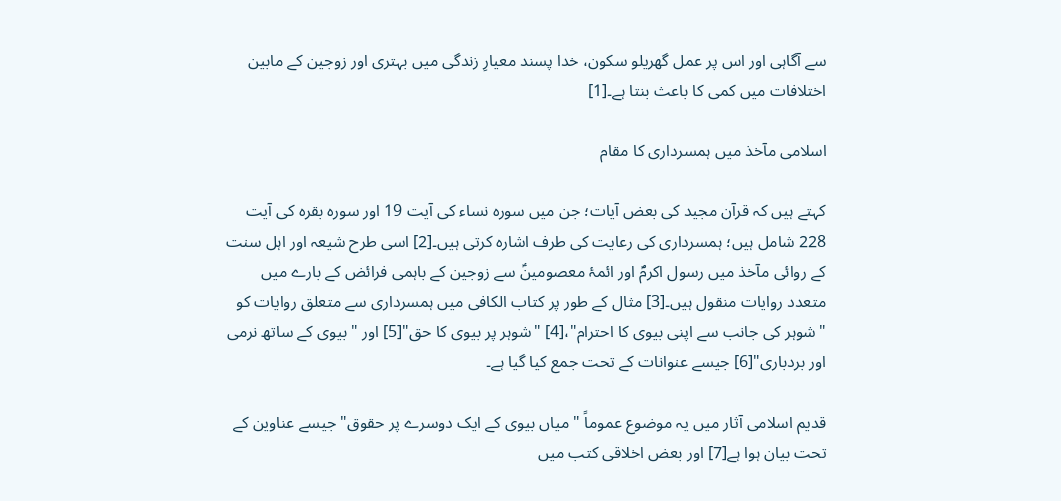سے آگاہی اور اس پر عمل گھریلو سکون، خدا پسند معیارِ زندگی میں بہتری اور زوجین کے مابین اختلافات میں کمی کا باعث بنتا ہے۔[1]

اسلامی مآخذ میں ہمسرداری کا مقام

کہتے ہیں کہ قرآن مجید کی بعض آیات؛ جن میں سورہ نساء کی آیت 19 اور سورہ بقرہ کی آیت 228 شامل ہیں؛ ہمسرداری کی رعایت کی طرف اشارہ کرتی ہیں۔[2] اسی طرح شیعہ اور اہل سنت کے روائی مآخذ میں رسول اکرمؐ اور ائمۂ معصومینؑ سے زوجین کے باہمی فرائض کے بارے میں متعدد روایات منقول ہیں۔[3] مثال کے طور پر کتاب الکافی میں ہمسرداری سے متعلق روایات کو "شوہر کی جانب سے اپنی بیوی کا احترام"،[4] "شوہر پر بیوی کا حق"[5] اور "بیوی کے ساتھ نرمی اور بردباری"[6] جیسے عنوانات کے تحت جمع کیا گیا ہے۔

قدیم اسلامی آثار میں یہ موضوع عموماً "میاں بیوی کے ایک دوسرے پر حقوق" جیسے عناوین کے تحت بیان ہوا ہے[7] اور بعض اخلاقی کتب میں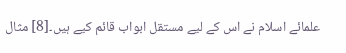علمائے اسلام نے اس کے لیے مستقل ابواب قائم کیے ہیں۔[8] مثال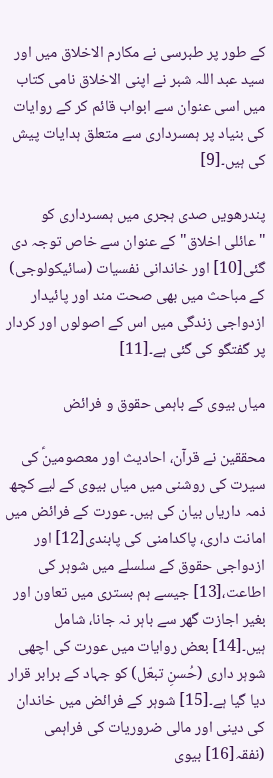کے طور پر طبرسی نے مکارم الاخلاق میں اور سید عبد اللہ شبر نے اپنی الاخلاق نامی کتاب میں اسی عنوان سے ابواب قائم کر کے روایات کی بنیاد پر ہمسرداری سے متعلق ہدایات پیش کی ہیں۔[9]

پندرھویں صدی ہجری میں ہمسرداری کو "عائلی اخلاق" کے عنوان سے خاص توجہ دی گئی[10] اور خاندانی نفسیات (سائیکولوجی) کے مباحث میں بھی صحت مند اور پائیدار ازدواجی زندگی میں اس کے اصولوں اور کردار پر گفتگو کی گئی ہے۔[11]

میاں بیوی کے باہمی حقوق و فرائض

محققین نے قرآن، احادیث اور معصومینؑ کی سیرت کی روشنی میں میاں بیوی کے لیے کچھ ذمہ داریاں بیان کی ہیں۔ عورت کے فرائض میں امانت داری، پاکدامنی کی پابندی[12] اور ازدواجی حقوق کے سلسلے میں شوہر کی اطاعت،[13] جیسے ہم بستری میں تعاون اور بغیر اجازت گھر سے باہر نہ جانا، شامل ہیں۔[14] بعض روایات میں عورت کی اچھی شوہر داری (حُسنِ تبعّل) کو جہاد کے برابر قرار دیا گیا ہے۔[15] شوہر کے فرائض میں خاندان کی دینی اور مالی ضروریات کی فراہمی (نفقہ[16] بیوی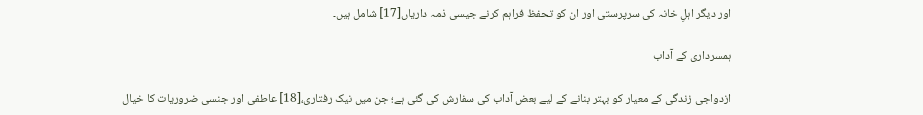اور دیگر اہلِ خانہ کی سرپرستی اور ان کو تحفظ فراہم کرنے جیسی ذمہ داریاں[17] شامل ہیں۔

ہمسرداری کے آداب

ازدواجی زندگی کے معیار کو بہتر بنانے کے لیے بعض آداب کی سفارش کی گئی ہے؛ جن میں نیک رفتاری،[18] عاطفی اور جنسی ضروریات کا خیال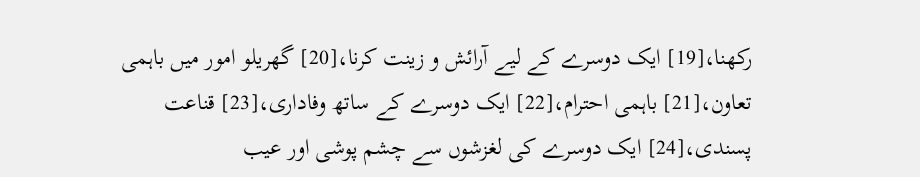رکھنا،[19] ایک دوسرے کے لیے آرائش و زینت کرنا،[20] گھریلو امور میں باہمی تعاون،[21] باہمی احترام،[22] ایک دوسرے کے ساتھ وفاداری،[23] قناعت پسندی،[24] ایک دوسرے کی لغزشوں سے چشم پوشی اور عیب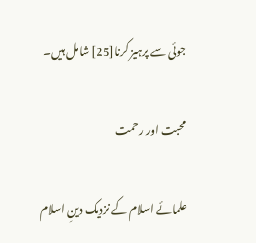جوئی سے پرہیز کرنا[25] شامل ہیں۔

محبت اور رحمت

علمائے اسلام کے نزدیک دینِ اسلام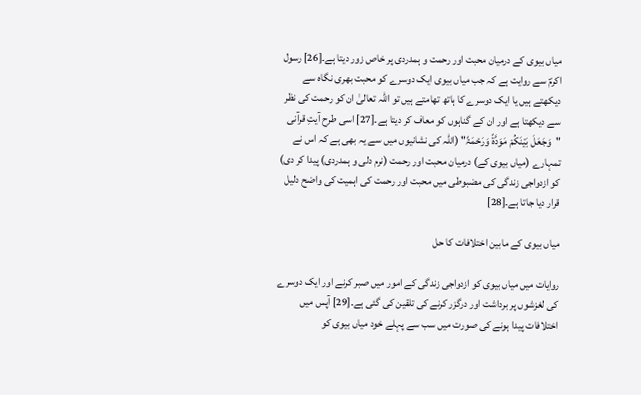میاں بیوی کے درمیان محبت اور رحمت و ہمدردی پر خاص زور دیتا ہے۔[26] رسول اکرمؐ سے روایت ہے کہ جب میاں بیوی ایک دوسرے کو محبت بھری نگاہ سے دیکھتے ہیں یا ایک دوسرے کا ہاتھ تھامتے ہیں تو اللہ تعالیٰ ان کو رحمت کی نظر سے دیکھتا ہے اور ان کے گناہوں کو معاف کر دیتا ہے۔[27] اسی طرح آیتِ قرآنی "وَجَعَلَ بَيْنَكُمْ مَوَدَّۃً وَرَحْمَۃً" (اللہ کی نشانیوں میں سے یہ بھی ہے کہ اس نے تمہارے (میاں بیوی کے) درمیان محبت اور رحمت (نرم دلی و ہمدردی) پیدا کر دی) کو ازدواجی زندگی کی مضبوطی میں محبت اور رحمت کی اہمیت کی واضح دلیل قرار دیا جاتا ہے۔[28]

میاں بیوی کے مابین اختلافات کا حل

روایات میں میاں بیوی کو ازدواجی زندگی کے امور میں صبر کرنے اور ایک دوسرے کی لغزشوں پر برداشت اور درگزر کرنے کی تلقین کی گئی ہے۔[29] آپس میں اختلافات پیدا ہونے کی صورت میں سب سے پہلے خود میاں بیوی کو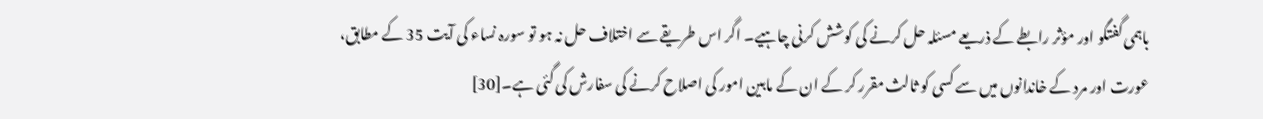باہمی گفتگو اور مؤثر رابطے کے ذریعے مسئلہ حل کرنے کی کوشش کرنی چاہیے۔ اگر اس طریقے سے اختلاف حل نہ ہو تو سورہ نساء کی آیت 35 کے مطابق، عورت اور مرد کے خاندانوں میں سے کسی کو ثالث مقرر کر کے ان کے مابین امور کی اصلاح کرنے کی سفارش کی گئی ہے۔[30]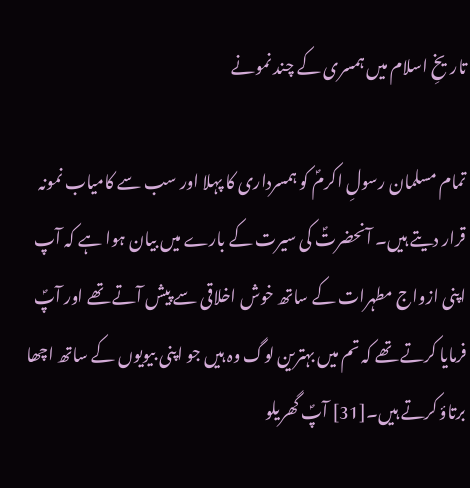تاریخِ اسلام میں ہمسری کے چند نمونے

تمام مسلمان رسولِ اکرمؐ کو ہمسرداری کا پہلا اور سب سے کامیاب نمونہ قرار دیتے ہیں۔ آنحضرتؐ کی سیرت کے بارے میں بیان ہوا ہے کہ آپ اپنی ازواج مطہرات کے ساتھ خوش اخلاقی سے پیش آتے تھے اور آپؐ فرمایا کرتے تھے کہ تم میں بہترین لوگ وہ ہیں جو اپنی بیویوں کے ساتھ اچھا برتاؤ کرتے ہیں۔[31] آپؐ گھریلو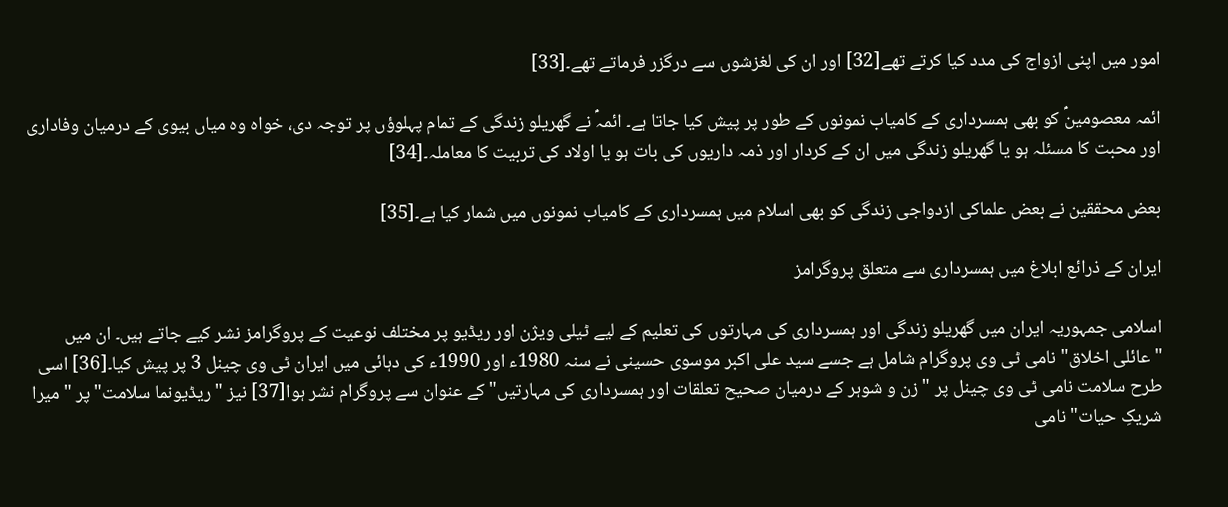امور میں اپنی ازواج کی مدد کیا کرتے تھے[32] اور ان کی لغزشوں سے درگزر فرماتے تھے۔[33]

ائمہ معصومینؑ کو بھی ہمسرداری کے کامیاب نمونوں کے طور پر پیش کیا جاتا ہے۔ ائمہؑ نے گھریلو زندگی کے تمام پہلوؤں پر توجہ دی، خواہ وہ میاں بیوی کے درمیان وفاداری اور محبت کا مسئلہ ہو یا گھریلو زندگی میں ان کے کردار اور ذمہ داریوں کی بات ہو یا اولاد کی تربیت کا معاملہ۔[34]

بعض محققین نے بعض علماکی ازدواجی زندگی کو بھی اسلام میں ہمسرداری کے کامیاب نمونوں میں شمار کیا ہے۔[35]

ایران کے ذرائع ابلاغ میں ہمسرداری سے متعلق پروگرامز

اسلامی جمہوریہ ایران میں گھریلو زندگی اور ہمسرداری کی مہارتوں کی تعلیم کے لیے ٹیلی ویژن اور ریڈیو پر مختلف نوعیت کے پروگرامز نشر کیے جاتے ہیں۔ ان میں "عائلی اخلاق" نامی ٹی وی پروگرام شامل ہے جسے سید علی اکبر موسوی حسینی نے سنہ 1980ء اور 1990ء کی دہائی میں ایران ٹی وی چینل 3 پر پیش کیا۔[36] اسی طرح سلامت نامی ٹی وی چینل پر "زن و شوہر کے درمیان صحیح تعلقات اور ہمسرداری کی مہارتیں" کے عنوان سے پروگرام نشر ہوا[37] نیز "ریڈیونما سلامت" پر "میرا شریکِ حیات" نامی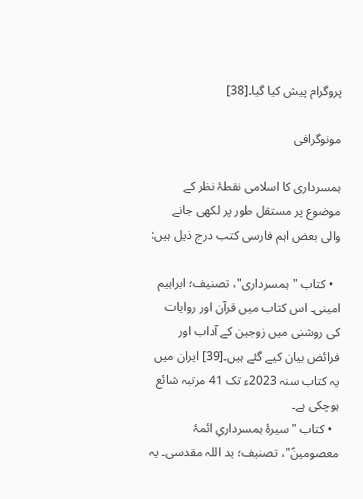پروگرام پیش کیا گیا۔[38]

مونوگرافی

ہمسرداری کا اسلامی نقطۂ نظر کے موضوع پر مستقل طور پر لکھی جانے والی بعض اہم فارسی کتب درج ذیل ہیں:

  • کتاب "ہمسرداری"، تصنیف؛ ابراہیم امینی۔ اس کتاب میں قرآن اور روایات کی روشنی میں زوجین کے آداب اور فرائض بیان کیے گئے ہیں۔[39] ایران میں یہ کتاب سنہ 2023ء تک 41 مرتبہ شائع ہوچکی ہے۔
  • کتاب "سیرۂ ہمسرداریِ ائمۂ معصومینؑ"، تصنیف؛ ید اللہ مقدسی۔ یہ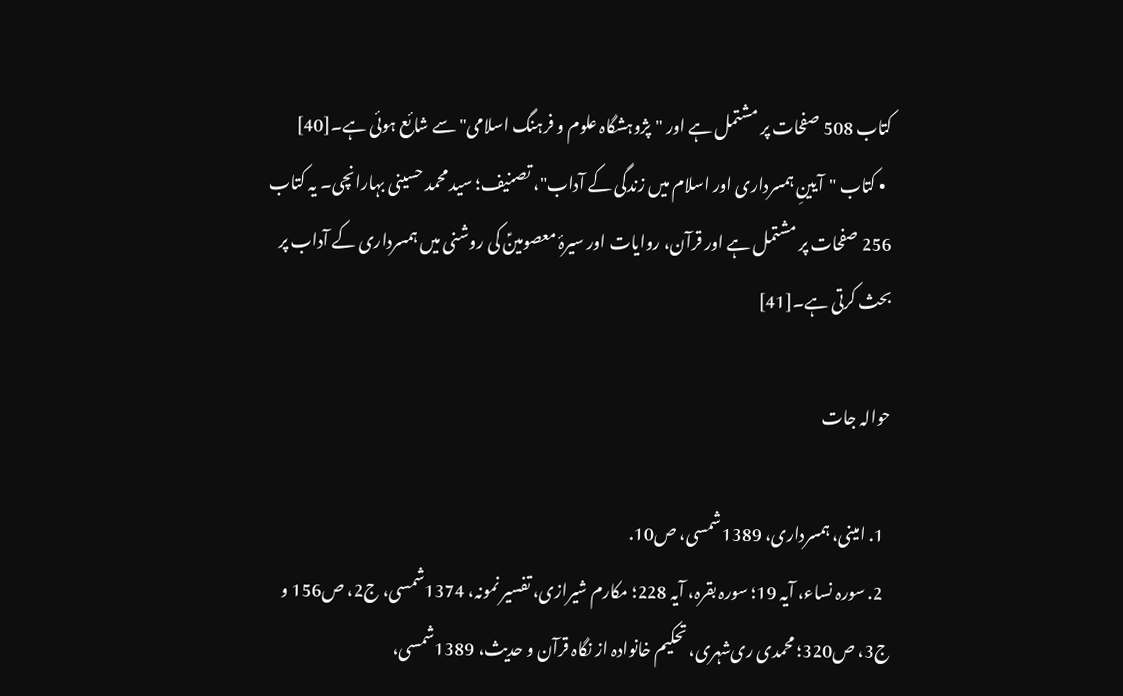کتاب 508 صفحات پر مشتمل ہے اور "پژوہشگاہ علوم و فرہنگ اسلامی" سے شائع ہوئی ہے۔[40]
  • کتاب "آیینِ ہمسرداری اور اسلام میں زندگی کے آداب"، تصنیف؛ سید محمد حسینی بہارانچی۔ یہ کتاب 256 صفحات پر مشتمل ہے اور قرآن، روایات اور سیرۂ معصومینؑ کی روشنی میں ہمسرداری کے آداب پر بحث کرتی ہے۔[41]

حوالہ جات

  1. امینی، ہمسرداری، 1389شمسی، ص10.
  2. سورہ نساء، آیہ 19؛ سورہ بقرہ، آیہ 228؛ مکارم شیرازی، تفسیر نمونہ، 1374شمسی، ج2، ص156 و ج3، ص320؛ محمدی ری‌شہری، تحکیم خانوادہ از نگاہ قرآن و حدیث، 1389شمسی،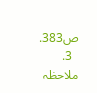ص383.
  3. ملاحظہ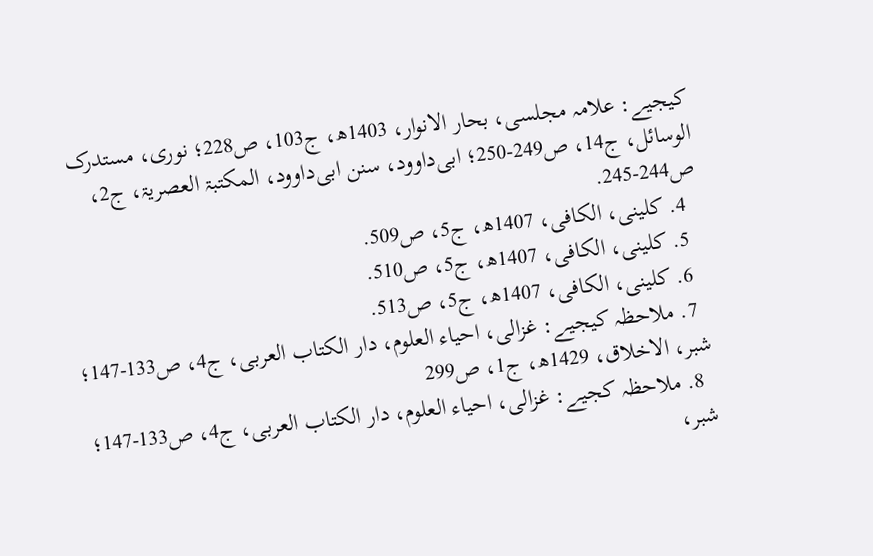کیجیے: علامہ مجلسی، بحار الانوار، 1403ھ، ج103، ص228؛ نوری، مستدرک الوسائل، ج14، ص249-250؛ ابی‌داوود، سنن ابی‌داوود، المکتبۃ العصریۃ، ج2، ص244-245.
  4. کلینی، الکافی، 1407ھ، ج5، ص509.
  5. کلینی، الکافی، 1407ھ، ج5، ص510.
  6. کلینی، الکافی، 1407ھ، ج5، ص513.
  7. ملاحظہ کیجیے: غزالی، احیاء العلوم، دار الکتاب العربی، ج4، ص133-147؛ شبر، الاخلاق، 1429ھ، ج1، ص299
  8. ملاحظہ کجیے: غزالی، احیاء العلوم، دار الکتاب العربی، ج4، ص133-147؛ شبر،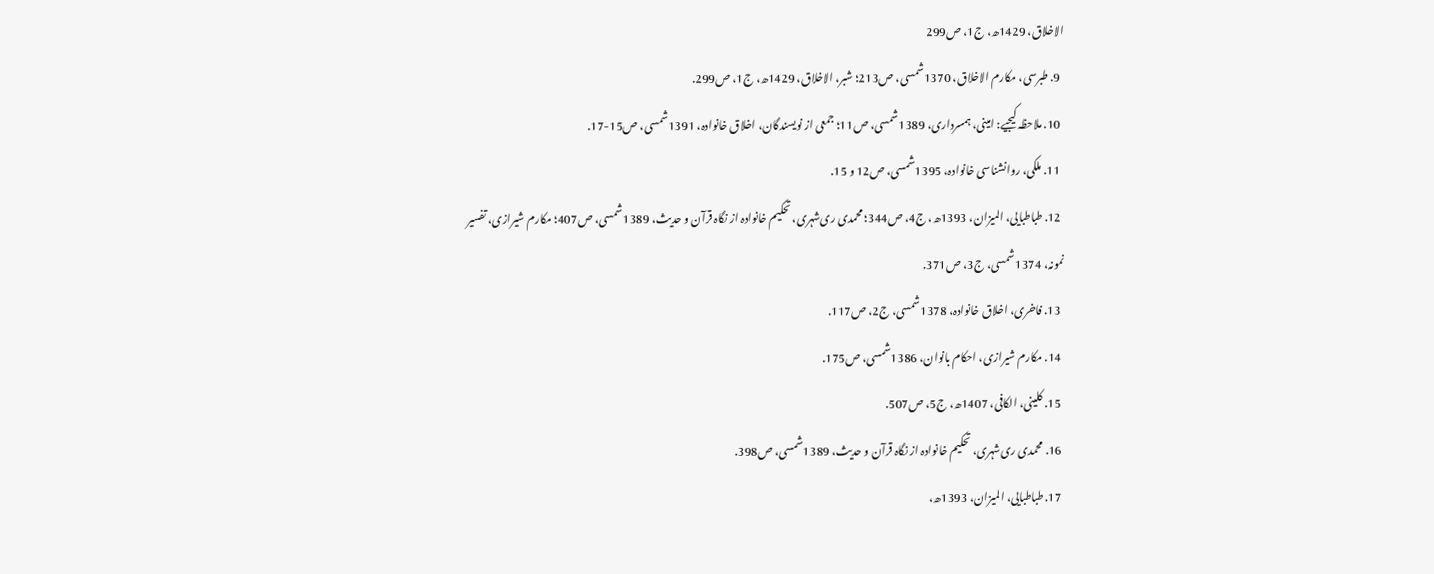الاخلاق، 1429ھ، ج1، ص299
  9. طبرسی، مکارم الاخلاق، 1370شمسی، ص213؛ شبر، الاخلاق، 1429ھ، ج1، ص299.
  10. ملاحظہ کیجیے: امینی، ہمسرداری، 1389شمسی، ص11؛ جمعی از نویسندگان، اخلاق خانوادہ، 1391شمسی، ص15-17.
  11. ملکی، روانشناسی خانوادہ، 1395شمسی، ص12 و 15.
  12. طباطبایی، المیزان، 1393ھ، ج4، ص344؛ محمدی ری‌شہری، تحکیم خانوادہ از نگاہ قرآن و حدیث، 1389شمسی، ص407؛ مکارم شیرازی، تفسیر نمونہ، 1374شمسی، ج3، ص371.
  13. فاخری، اخلاق خانوادہ، 1378شمسی، ج2، ص117.
  14. مکارم شیرازی، احکام بانوان، 1386شمسی، ص175.
  15. کلینی، الکافی، 1407ھ، ج5، ص507.
  16. محمدی ری‌شہری، تحکیم خانوادہ از نگاہ قرآن و حدیث، 1389شمسی، ص398.
  17. طباطبایی، المیزان، 1393ھ،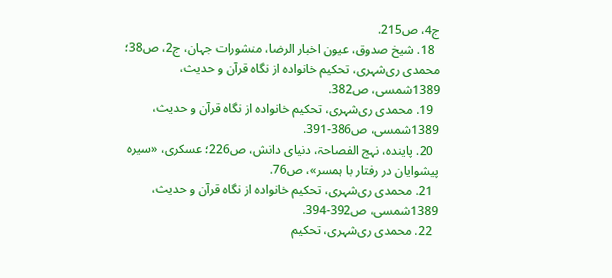ج4، ص215.
  18. شیخ صدوق، عیون اخبار الرضا، منشورات جہان، ج2، ص38؛ محمدی ری‌شہری، تحکیم خانوادہ از نگاہ قرآن و حدیث، 1389شمسی، ص382.
  19. محمدی ری‌شہری، تحکیم خانوادہ از نگاہ قرآن و حدیث، 1389شمسی، ص386-391.
  20. پایندہ، نہج الفصاحۃ، دنیای دانش، ص226؛ عسکری، «سیرہ پیشوایان در رفتار با ہمسر»، ص76.
  21. محمدی ری‌شہری، تحکیم خانوادہ از نگاہ قرآن و حدیث، 1389شمسی، ص392-394.
  22. محمدی ری‌شہری، تحکیم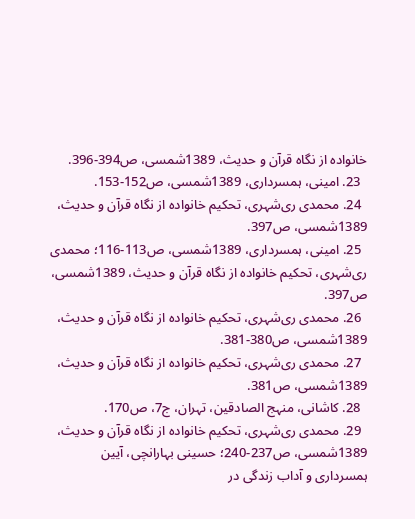خانوادہ از نگاہ قرآن و حدیث، 1389شمسی، ص394-396.
  23. امینی، ہمسرداری، 1389شمسی، ص152-153.
  24. محمدی ری‌شہری، تحکیم خانوادہ از نگاہ قرآن و حدیث، 1389شمسی، ص397.
  25. امینی، ہمسرداری، 1389شمسی، ص113-116؛ محمدی ری‌شہری، تحکیم خانوادہ از نگاہ قرآن و حدیث، 1389شمسی، ص397.
  26. محمدی ری‌شہری، تحکیم خانوادہ از نگاہ قرآن و حدیث، 1389شمسی، ص380-381.
  27. محمدی ری‌شہری، تحکیم خانوادہ از نگاہ قرآن و حدیث، 1389شمسی، ص381.
  28. کاشانی، منہج الصادقین، تہران، ج7، ص170.
  29. محمدی ری‌شہری، تحکیم خانوادہ از نگاہ قرآن و حدیث، 1389شمسی، ص237-240؛ حسینی بہارانچی، آیین ہمسرداری و آداب زندگی در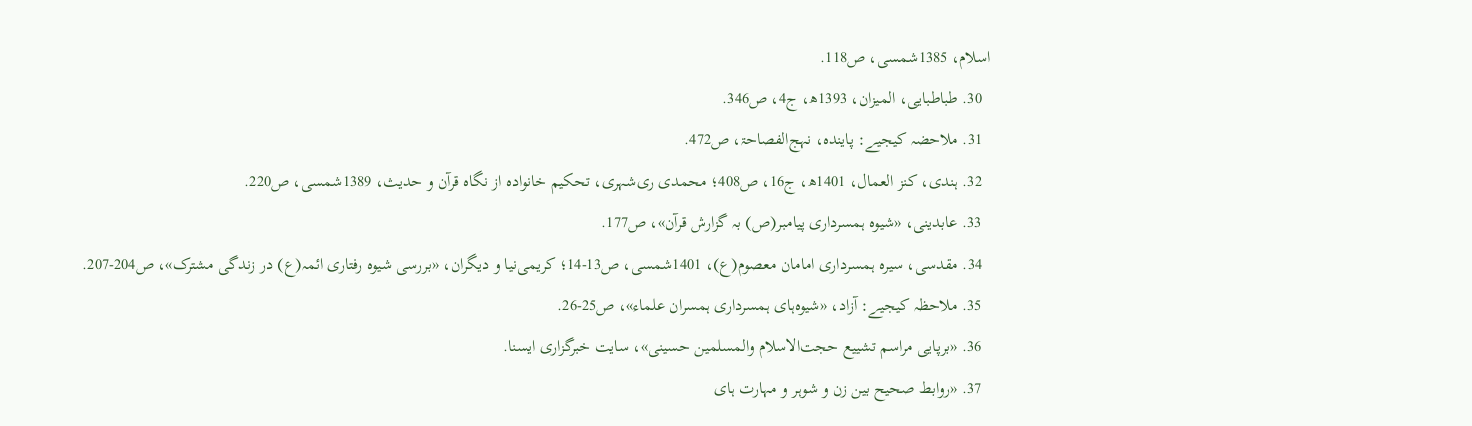اسلام، 1385شمسی، ص118.
  30. طباطبایی، المیزان، 1393ھ، ج4، ص346.
  31. ملاحضہ کیجیے: پایندہ، نہج‌الفصاحۃ، ص472.
  32. ہندی، کنز العمال، 1401ھ، ج16، ص408؛ محمدی ری‌شہری، تحکیم خانوادہ از نگاہ قرآن و حدیث، 1389شمسی، ص220.
  33. عابدینی، «شیوہ ہمسرداری پیامبر(ص) بہ گزارش قرآن»، ص177.
  34. مقدسی، سیرہ ہمسرداری امامان معصوم(ع)، 1401شمسی، ص13-14؛ کریمی‌نیا و دیگران، «بررسی شیوہ رفتاری ائمہ(ع) در زندگی مشترک»، ص204-207.
  35. ملاحظہ کیجیے: آزاد، «شیوہ‌ہای ہمسرداری ہمسران علماء»، ص25-26.
  36. «برپایی مراسم تشییع حجت‌الاسلام والمسلمین حسینی»، سایت خبرگزاری ایسنا.
  37. «روابط صحیح بین زن و شوہر و مہارت ہای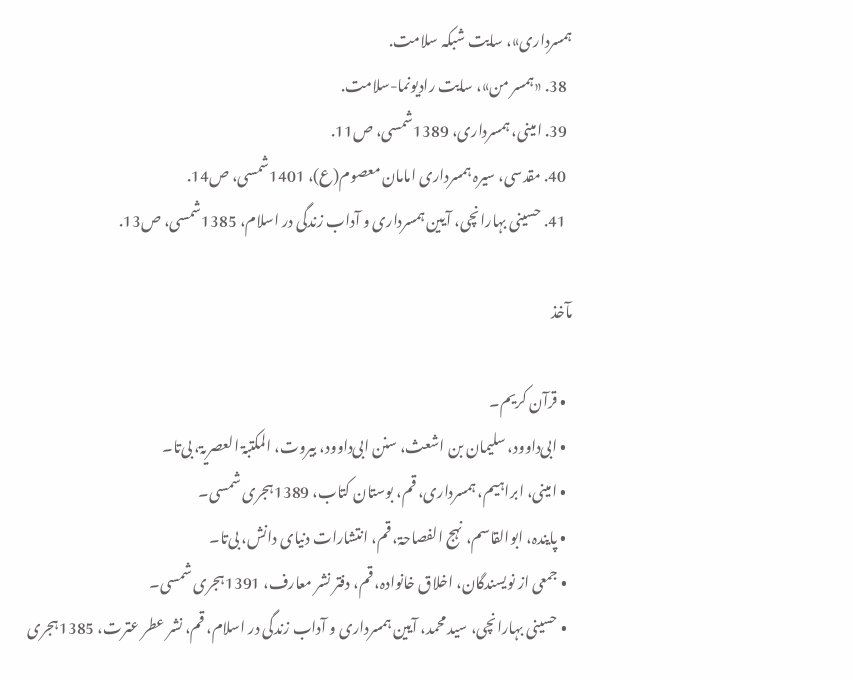ہمسرداری»، سایت شبکہ سلامت.
  38. «ہمسر من»، سایت رادیونما-سلامت.
  39. امینی، ہمسرداری، 1389شمسی، ص11.
  40. مقدسی، سیرہ ہمسرداری امامان معصوم(ع)، 1401شمسی، ص14.
  41. حسینی بہارانچی، آیین ہمسرداری و آداب زندگی در اسلام، 1385شمسی، ص13.

مآخذ

  • قرآن کریم۔
  • ابی‌داوود، سلیمان بن اشعث، سنن ابی‌داوود، بیروت، المکتبۃ العصریۃ، بی‌تا۔
  • امینی، ابراہیم، ہمسرداری، قم، بوستان کتاب، 1389ہجری شمسی۔
  • پایندہ، ابوالقاسم، نہج الفصاحۃ، قم، انتشارات دنیای دانش، بی‌تا۔
  • جمعی از نویسندگان، اخلاق خانوادہ، قم، دفتر نشر معارف، 1391ہجری شمسی۔
  • حسینی بہارانچی، سید محمد، آیین ہمسرداری و آداب زندگی در اسلام، قم، نشر عطر عترت، 1385ہجری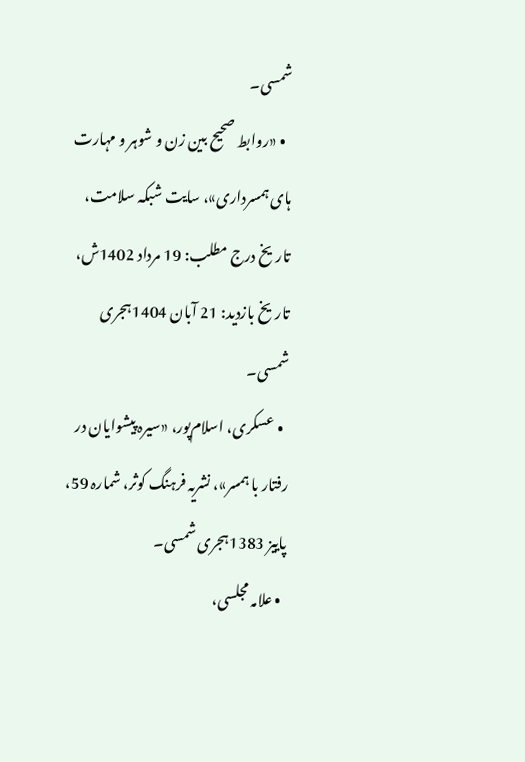شمسی۔
  • «روابط صحیح بین زن و شوہر و مہارت ہای ہمسرداری»، سایت شبکہ سلامت، تاریخ درج مطلب: 19 مرداد 1402ش، تاریخ بازدید: 21 آبان 1404ہجری شمسی۔
  • عسکری، اسلام‌پور، «سیرہ پیشوایان در رفتار با ہمسر»، نشریہ فرہنگ کوثر، شمارہ 59، پاییز 1383ہجری شمسی۔
  • علامہ مجلسی،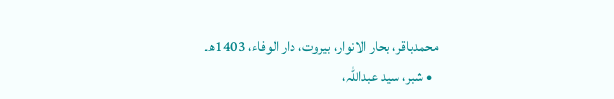محمدباقر، بحار الانوار، بیروت، دار الوفاء، 1403ھ۔
  • شبر، سید عبداللہ،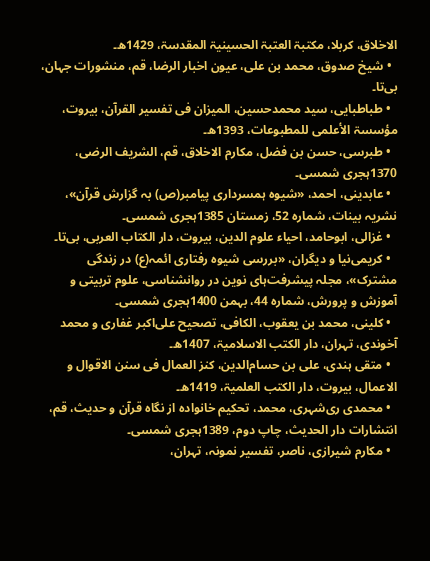الاخلاق، کربلا، مکتبۃ العتبۃ الحسینیۃ المقدسۃ، 1429ھ۔
  • شیخ صدوق، محمد بن علی، عیون اخبار الرضا، قم، منشورات جہان، بی‌تا۔
  • طباطبایی، سید محمدحسین، المیزان فی تفسیر القرآن، بیروت، مؤسسۃ الأعلمی للمطبوعات، 1393ھ۔
  • طبرسی، حسن بن فضل، مکارم الاخلاق، قم، الشریف الرضی، 1370ہجری شمسی۔
  • عابدینی، احمد، «شیوہ ہمسرداری پیامبر(ص) بہ گزارش قرآن»، نشریہ بینات، شمارہ 52، زمستان 1385ہجری شمسی۔
  • غزالی، ابوحامد، احیاء علوم الدین، بیروت، دار الکتاب العربی، بی‌تا۔
  • کریمی‌نیا و دیگران، «بررسی شیوہ رفتاری ائمہ(ع) در زندگی مشترک»، مجلہ پیشرفت‌ہای نوین در روانشناسی، علوم تربیتی و آموزش و پرورش، شمارہ 44، بہمن 1400ہجری شمسی۔
  • کلینی، محمد بن یعقوب، الکافی، تصحیح علی‌اکبر غفاری و محمد آخوندی، تہران، دار الکتب الاسلامیۃ، 1407ھ۔
  • متقی ہندی، علی بن حسام‌الدین، کنز العمال فی سنن الاقوال و الاعمال، بیروت، دار الکتب العلمیۃ، 1419ھ۔
  • محمدی ری‌شہری، محمد، تحکیم خانوادہ از نگاہ قرآن و حدیث، قم، انتشارات دار الحدیث، چاپ دوم، 1389ہجری شمسی۔
  • مکارم شیرازی، ناصر، تفسیر نمونہ، تہران،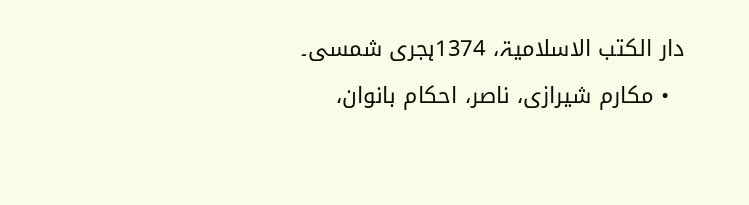دار الکتب الاسلامیۃ، 1374ہجری شمسی۔
  • مکارم شیرازی، ناصر، احکام بانوان،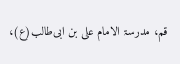قم، مدرسۃ الامام علی بن ابی‌طالب(ع)،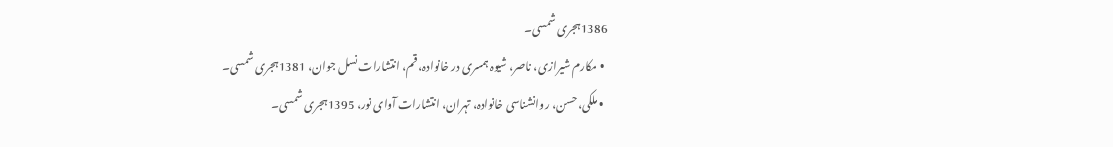1386ہجری شمسی۔
  • مکارم شیرازی، ناصر، شیوہ ہمسری در خانوادہ، قم، انتشارات نسل جوان، 1381ہجری شمسی۔
  • ملکی، حسن، روانشناسی خانوادہ، تہران، انتشارات آوای نور، 1395ہجری شمسی۔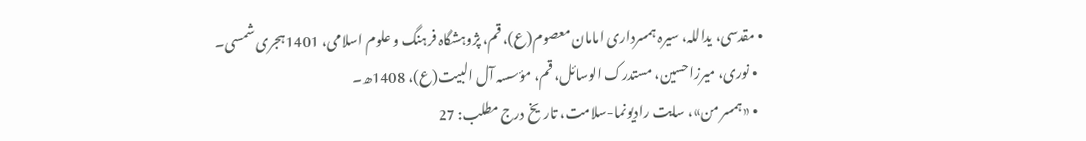• مقدسی، یداللہ، سیرہ ہمسرداری امامان معصوم(ع)، قم، پژوہشگاہ فرہنگ و علوم اسلامی، 1401ہجری شمسی۔
  • نوری، میرزاحسین، مستدرک الوسائل، قم، مؤسسہ آل البیت(ع)، 1408ھ۔
  • «ہمسر من»، سایت رادیونما-سلامت، تاریخ درج مطلب: 27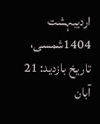اردیبہشت 1404شمسی، تاریخ بازدید: 21 آبان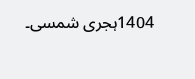1404ہجری شمسی۔